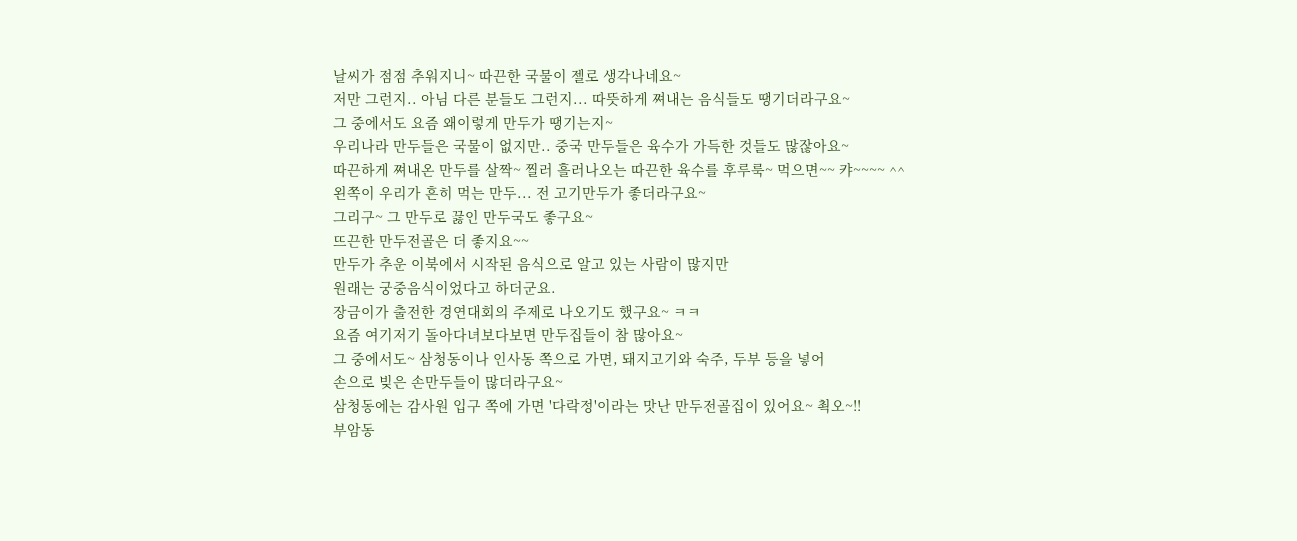날씨가 점점 추워지니~ 따끈한 국물이 젤로 생각나네요~
저만 그런지.. 아님 다른 분들도 그런지... 따뜻하게 쪄내는 음식들도 땡기더라구요~
그 중에서도 요즘 왜이렇게 만두가 땡기는지~
우리나라 만두들은 국물이 없지만.. 중국 만두들은 육수가 가득한 것들도 많잖아요~
따끈하게 쪄내온 만두를 살짝~ 찔러 흘러나오는 따끈한 육수를 후루룩~ 먹으면~~ 캬~~~~ ^^
왼쪽이 우리가 흔히 먹는 만두... 전 고기만두가 좋더라구요~
그리구~ 그 만두로 끓인 만두국도 좋구요~
뜨끈한 만두전골은 더 좋지요~~
만두가 추운 이북에서 시작된 음식으로 알고 있는 사람이 많지만
원래는 궁중음식이었다고 하더군요.
장금이가 출전한 경연대회의 주제로 나오기도 했구요~ ㅋㅋ
요즘 여기저기 돌아다녀보다보면 만두집들이 참 많아요~
그 중에서도~ 삼청동이나 인사동 쪽으로 가면, 돼지고기와 숙주, 두부 등을 넣어
손으로 빚은 손만두들이 많더라구요~
삼청동에는 감사원 입구 쪽에 가면 '다락정'이라는 맛난 만두전골집이 있어요~ 쵝오~!!
부암동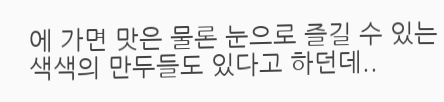에 가면 맛은 물론 눈으로 즐길 수 있는 색색의 만두들도 있다고 하던데..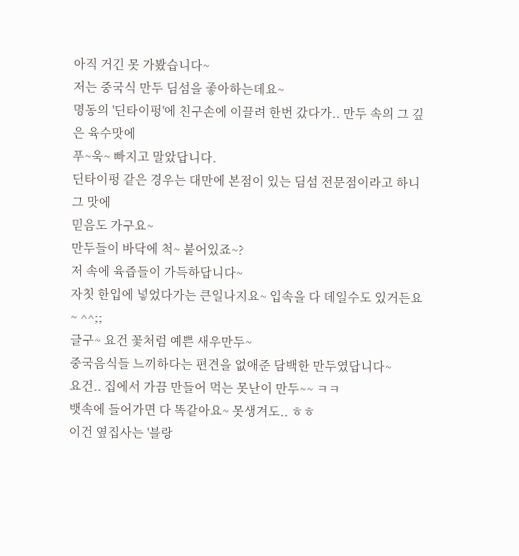아직 거긴 못 가봤습니다~
저는 중국식 만두 딤섬을 좋아하는데요~
명동의 '딘타이펑'에 친구손에 이끌려 한번 갔다가.. 만두 속의 그 깊은 육수맛에
푸~욱~ 빠지고 말았답니다.
딘타이펑 같은 경우는 대만에 본점이 있는 딤섬 전문점이라고 하니 그 맛에
믿음도 가구요~
만두들이 바닥에 척~ 붙어있죠~?
저 속에 육즙들이 가득하답니다~
자칫 한입에 넣었다가는 큰일나지요~ 입속을 다 데일수도 있거든요~ ^^;;
글구~ 요건 꽃처럼 예쁜 새우만두~
중국음식들 느끼하다는 편견을 없애준 담백한 만두였답니다~
요건.. 집에서 가끔 만들어 먹는 못난이 만두~~ ㅋㅋ
뱃속에 들어가면 다 똑같아요~ 못생겨도.. ㅎㅎ
이건 옆집사는 '블랑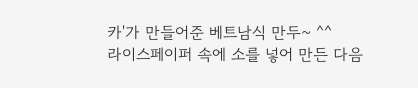카'가 만들어준 베트남식 만두~ ^^
라이스페이퍼 속에 소를 넣어 만든 다음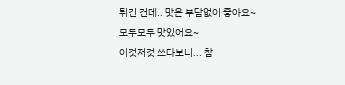튀긴 건데.. 맛은 부담없이 좋아요~
모두모두 맛있어요~
이것저것 쓰다보니... 참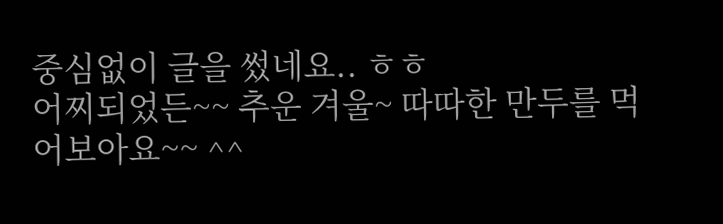중심없이 글을 썼네요.. ㅎㅎ
어찌되었든~~ 추운 겨울~ 따따한 만두를 먹어보아요~~ ^^